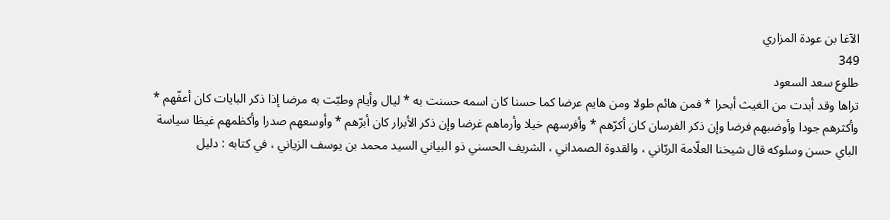الآغا بن عودة المزاري
349
طلوع سعد السعود
تراها وقد أبدت من الغيث أبحرا * فمن هائم طولا ومن هايم عرضا كما حسنا كان اسمه حسنت به * ليال وأيام وطبّت به مرضا إذا ذكر البايات كان أعفّهم * وأكثرهم جودا وأوضبهم فرضا وإن ذكر الفرسان كان أكرّهم * وأفرسهم خيلا وأرماهم غرضا وإن ذكر الأبرار كان أبرّهم * وأوسعهم صدرا وأكظمهم غيظا سياسة الباي حسن وسلوكه قال شيخنا العلّامة الربّاني ، والقدوة الصمداني ، الشريف الحسني ذو البياني السيد محمد بن يوسف الزياني ، في كتابه : دليل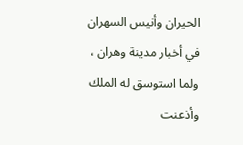الحيران وأنيس السهران في أخبار مدينة وهران ، ولما استوسق له الملك وأذعنت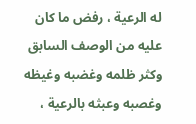له الرعية ، رفض ما كان عليه من الوصف السابق وكثر ظلمه وغضبه وغيظه وغصبه وعبثه بالرعية ،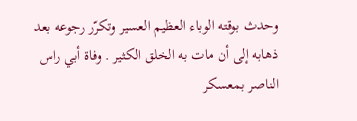وحدث بوقته الوباء العظيم العسير وتكرّر رجوعه بعد ذهابه إلى أن مات به الخلق الكثير . وفاة أبي راس الناصر بمعسكر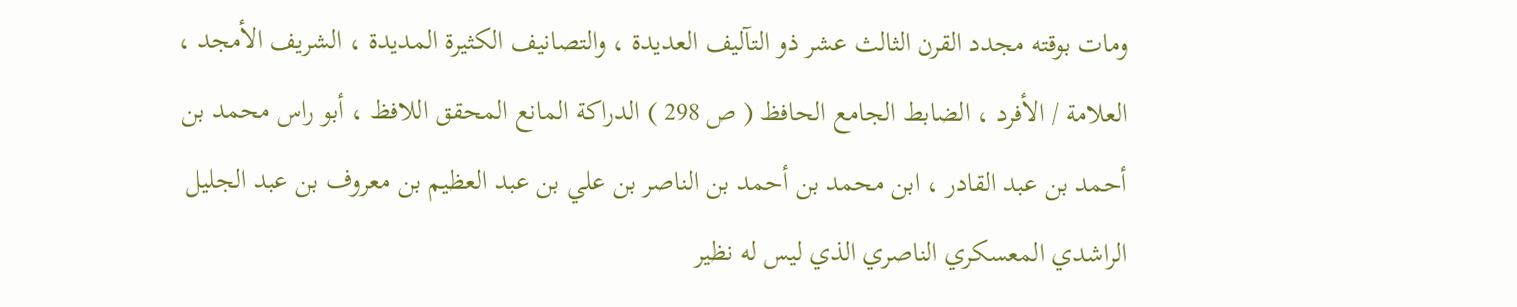ومات بوقته مجدد القرن الثالث عشر ذو التآليف العديدة ، والتصانيف الكثيرة المديدة ، الشريف الأمجد ، العلامة / الأفرد ، الضابط الجامع الحافظ ( ص 298 ) الدراكة المانع المحقق اللافظ ، أبو راس محمد بن أحمد بن عبد القادر ، ابن محمد بن أحمد بن الناصر بن علي بن عبد العظيم بن معروف بن عبد الجليل الراشدي المعسكري الناصري الذي ليس له نظير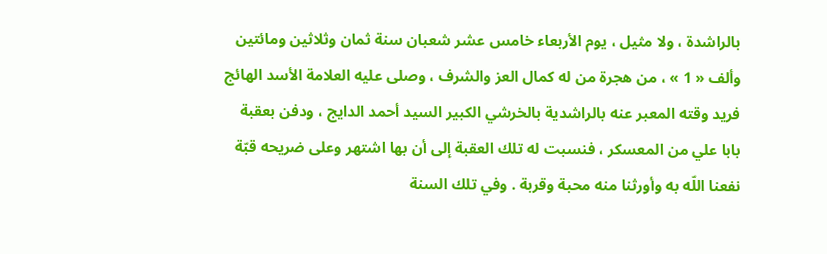بالراشدة ، ولا مثيل ، يوم الأربعاء خامس عشر شعبان سنة ثمان وثلاثين ومائتين وألف « 1 » ، من هجرة من له كمال العز والشرف ، وصلى عليه العلامة الأسد الهائج فريد وقته المعبر عنه بالراشدية بالخرشي الكبير السيد أحمد الدايج ، ودفن بعقبة بابا علي من المعسكر ، فنسبت له تلك العقبة إلى أن بها اشتهر وعلى ضريحه قبّة نفعنا اللّه به وأورثنا منه محبة وقربة . وفي تلك السنة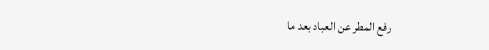رفع المطر عن العباد بعد ما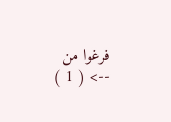فرغوا من
--> ( 1 )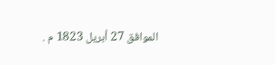الموافق 27 أبريل 1823 م .